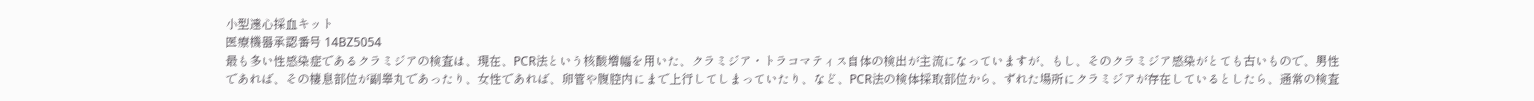小型遠心採血キット
医療機器承認番号 14BZ5054
最も多い性感染症であるクラミジアの検査は、現在、PCR法という核酸増幅を用いた、クラミジア・トラコマティス自体の検出が主流になっていますが、もし、そのクラミジア感染がとても古いもので、男性であれば、その棲息部位が副睾丸であったり、女性であれば、卵管や腹腔内にまで上行してしまっていたり、など、PCR法の検体採取部位から、ずれた場所にクラミジアが存在しているとしたら、通常の検査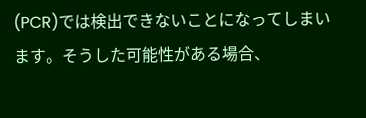(PCR)では検出できないことになってしまいます。そうした可能性がある場合、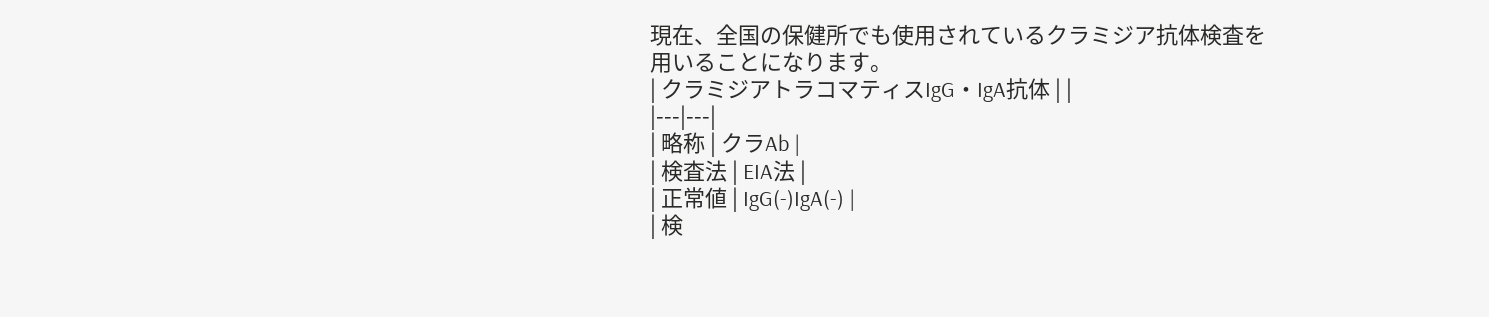現在、全国の保健所でも使用されているクラミジア抗体検査を用いることになります。
| クラミジアトラコマティスIgG・IgA抗体 | |
|---|---|
| 略称 | クラAb |
| 検査法 | EIA法 |
| 正常値 | IgG(-)IgA(-) |
| 検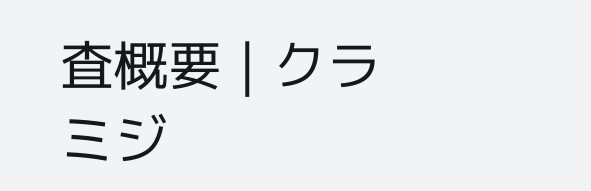査概要 | クラミジ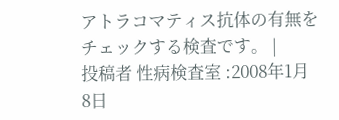アトラコマティス抗体の有無をチェックする検査です。 |
投稿者 性病検査室 :2008年1月 8日